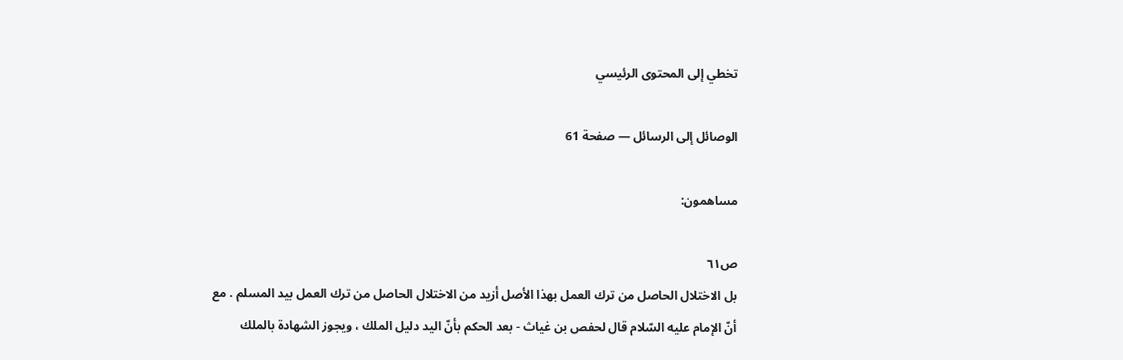تخطي إلى المحتوى الرئيسي

الوصائل إلى الرسائل — صفحة 61

مساهمون:

ص٦١
بل الاختلال الحاصل من ترك العمل بهذا الأصل أزيد من الاختلال الحاصل من ترك العمل بيد المسلم . مع أنّ الإمام عليه السّلام قال لحفص بن غياث - بعد الحكم بأنّ اليد دليل الملك ، ويجوز الشهادة بالملك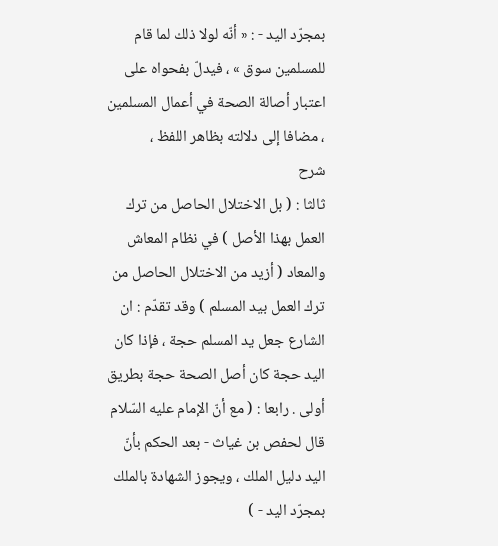بمجرّد اليد - : « أنّه لولا ذلك لما قام للمسلمين سوق » ، فيدلّ بفحواه على اعتبار أصالة الصحة في أعمال المسلمين ، مضافا إلى دلالته بظاهر اللفظ ،
شرح
ثالثا : ( بل الاختلال الحاصل من ترك العمل بهذا الأصل ) في نظام المعاش والمعاد ( أزيد من الاختلال الحاصل من ترك العمل بيد المسلم ) وقد تقدّم : ان الشارع جعل يد المسلم حجة ، فإذا كان اليد حجة كان أصل الصحة حجة بطريق أولى . رابعا : ( مع أنّ الإمام عليه السّلام قال لحفص بن غياث - بعد الحكم بأنّ اليد دليل الملك ، ويجوز الشهادة بالملك بمجرّد اليد - )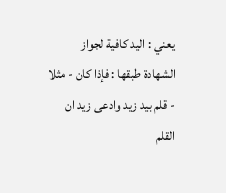يعني : اليد كافية لجواز الشهادة طبقها : فإذا كان - مثلا - قلم بيد زيد وادعى زيد ان القلم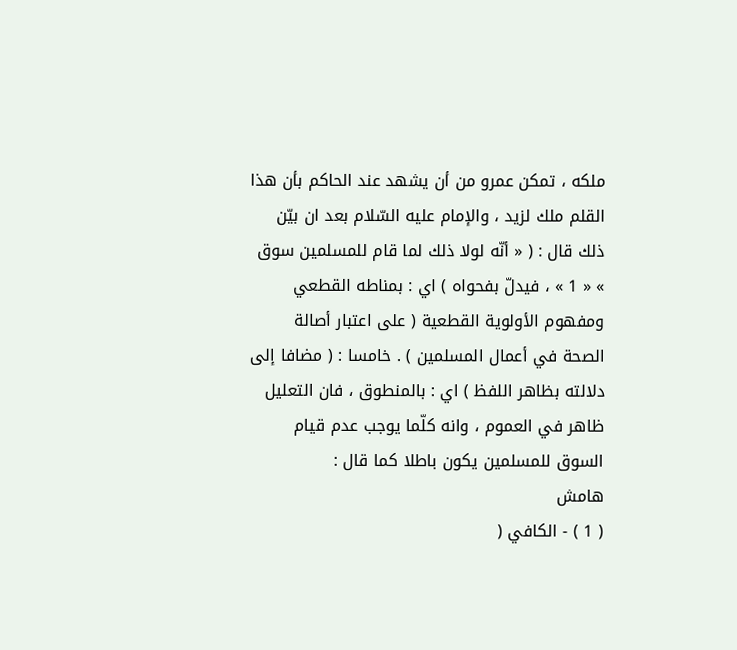ملكه ، تمكن عمرو من أن يشهد عند الحاكم بأن هذا القلم ملك لزيد ، والإمام عليه السّلام بعد ان بيّن ذلك قال : ( « أنّه لولا ذلك لما قام للمسلمين سوق » « 1 » ، فيدلّ بفحواه ) اي : بمناطه القطعي ومفهوم الأولوية القطعية ( على اعتبار أصالة الصحة في أعمال المسلمين ) . خامسا : ( مضافا إلى دلالته بظاهر اللفظ ) اي : بالمنطوق ، فان التعليل ظاهر في العموم ، وانه كلّما يوجب عدم قيام السوق للمسلمين يكون باطلا كما قال :
هامش
( 1 ) - الكافي (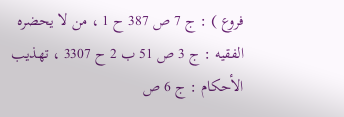فروع ) : ج 7 ص 387 ح 1 ، من لا يحضره الفقيه : ج 3 ص 51 ب 2 ح 3307 ، تهذيب الأحكام : ج 6 ص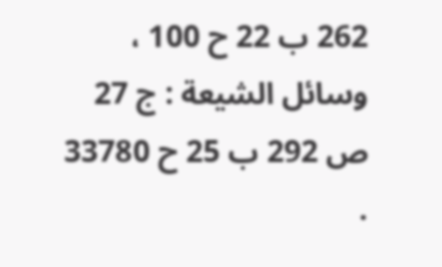262 ب 22 ح 100 ، وسائل الشيعة : ج 27 ص 292 ب 25 ح 33780 .